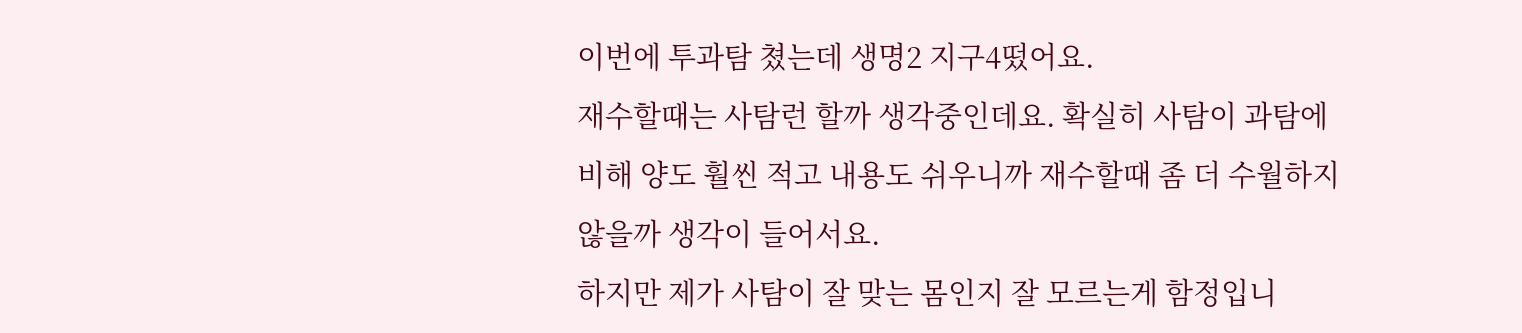이번에 투과탐 쳤는데 생명2 지구4떴어요.
재수할때는 사탐런 할까 생각중인데요. 확실히 사탐이 과탐에 비해 양도 훨씬 적고 내용도 쉬우니까 재수할때 좀 더 수월하지 않을까 생각이 들어서요.
하지만 제가 사탐이 잘 맞는 몸인지 잘 모르는게 함정입니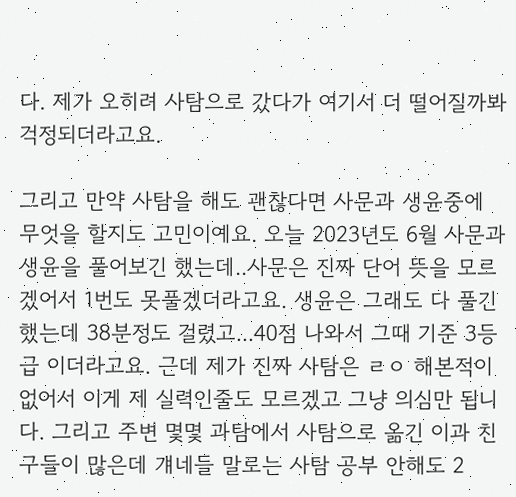다. 제가 오히려 사탐으로 갔다가 여기서 더 떨어질까봐 걱정되더라고요.

그리고 만약 사탐을 해도 괜찮다면 사문과 생윤중에 무엇을 할지도 고민이예요. 오늘 2023년도 6월 사문과 생윤을 풀어보긴 했는데..사문은 진짜 단어 뜻을 모르겠어서 1번도 못풀겠더라고요. 생윤은 그래도 다 풀긴 했는데 38분정도 걸렸고...40점 나와서 그때 기준 3등급 이더라고요. 근데 제가 진짜 사탐은 ㄹㅇ 해본적이 없어서 이게 제 실력인줄도 모르겠고 그냥 의심만 됩니다. 그리고 주변 몇몇 과탐에서 사탐으로 옮긴 이과 친구들이 많은데 걔네들 말로는 사탐 공부 안해도 2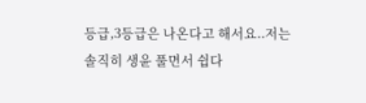등급,3등급은 나온다고 해서요..저는 솔직히 생윤 풀면서 쉽다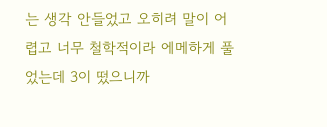는 생각 안들었고 오히려 말이 어렵고 너무 철학적이라 에메하게 풀었는데 3이 떴으니까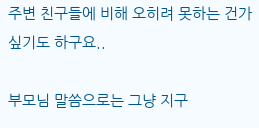주변 친구들에 비해 오히려 못하는 건가 싶기도 하구요..

부모님 말씀으로는 그냥 지구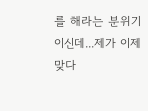를 해라는 분위기 이신데...제가 이제 맞다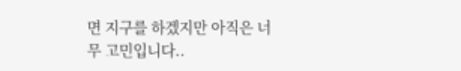면 지구를 하겠지만 아직은 너무 고민입니다..